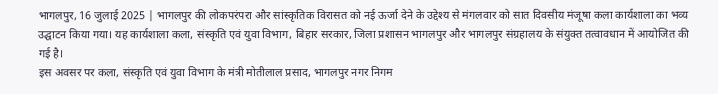भागलपुर, 16 जुलाई 2025 | भागलपुर की लोकपरंपरा और सांस्कृतिक विरासत को नई ऊर्जा देने के उद्देश्य से मंगलवार को सात दिवसीय मंजूषा कला कार्यशाला का भव्य उद्घाटन किया गया। यह कार्यशाला कला, संस्कृति एवं युवा विभाग, बिहार सरकार, जिला प्रशासन भागलपुर और भागलपुर संग्रहालय के संयुक्त तत्वावधान में आयोजित की गई है।
इस अवसर पर कला, संस्कृति एवं युवा विभाग के मंत्री मोतीलाल प्रसाद, भागलपुर नगर निगम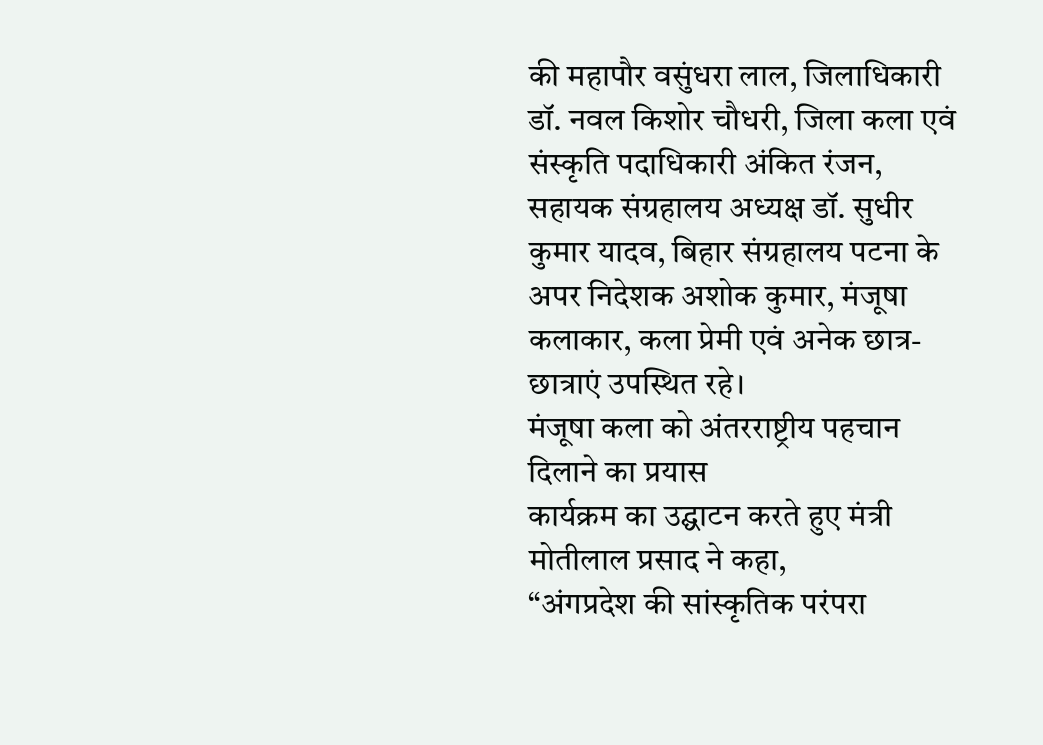की महापौर वसुंधरा लाल, जिलाधिकारी डॉ. नवल किशोर चौधरी, जिला कला एवं संस्कृति पदाधिकारी अंकित रंजन, सहायक संग्रहालय अध्यक्ष डॉ. सुधीर कुमार यादव, बिहार संग्रहालय पटना के अपर निदेशक अशोक कुमार, मंजूषा कलाकार, कला प्रेमी एवं अनेक छात्र-छात्राएं उपस्थित रहे।
मंजूषा कला को अंतरराष्ट्रीय पहचान दिलाने का प्रयास
कार्यक्रम का उद्घाटन करते हुए मंत्री मोतीलाल प्रसाद ने कहा,
“अंगप्रदेश की सांस्कृतिक परंपरा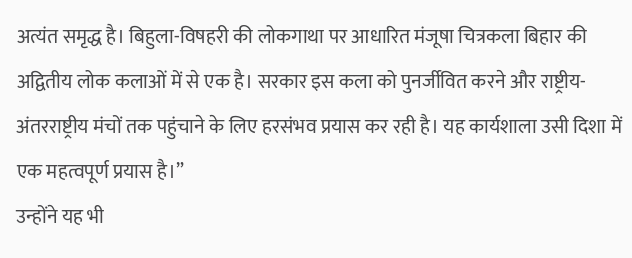अत्यंत समृद्ध है। बिहुला-विषहरी की लोकगाथा पर आधारित मंजूषा चित्रकला बिहार की अद्वितीय लोक कलाओं में से एक है। सरकार इस कला को पुनर्जीवित करने और राष्ट्रीय-अंतरराष्ट्रीय मंचों तक पहुंचाने के लिए हरसंभव प्रयास कर रही है। यह कार्यशाला उसी दिशा में एक महत्वपूर्ण प्रयास है।”
उन्होंने यह भी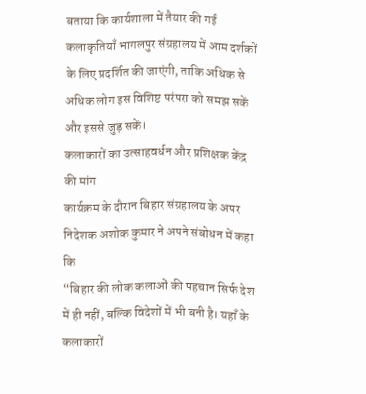बताया कि कार्यशाला में तैयार की गई कलाकृतियाँ भागलपुर संग्रहालय में आम दर्शकों के लिए प्रदर्शित की जाएंगी, ताकि अधिक से अधिक लोग इस विशिष्ट परंपरा को समझ सकें और इससे जुड़ सकें।
कलाकारों का उत्साहवर्धन और प्रशिक्षक केंद्र की मांग
कार्यक्रम के दौरान बिहार संग्रहालय के अपर निदेशक अशोक कुमार ने अपने संबोधन में कहा कि
“बिहार की लोक कलाओं की पहचान सिर्फ देश में ही नहीं, बल्कि विदेशों में भी बनी है। यहाँ के कलाकारों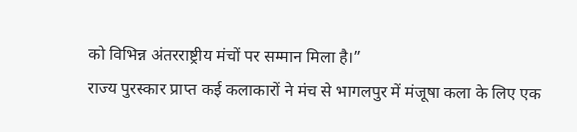को विभिन्न अंतरराष्ट्रीय मंचों पर सम्मान मिला है।”
राज्य पुरस्कार प्राप्त कई कलाकारों ने मंच से भागलपुर में मंजूषा कला के लिए एक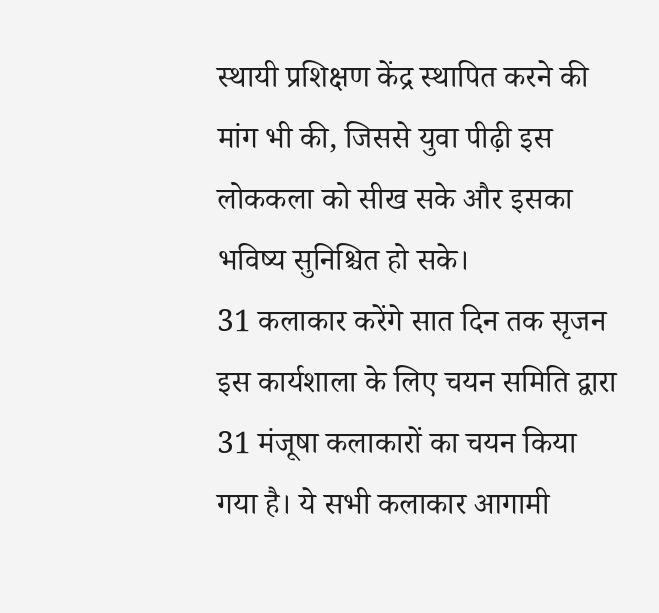स्थायी प्रशिक्षण केंद्र स्थापित करने की मांग भी की, जिससे युवा पीढ़ी इस लोककला को सीख सके और इसका भविष्य सुनिश्चित हो सके।
31 कलाकार करेंगे सात दिन तक सृजन
इस कार्यशाला के लिए चयन समिति द्वारा 31 मंजूषा कलाकारों का चयन किया गया है। ये सभी कलाकार आगामी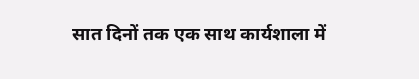सात दिनों तक एक साथ कार्यशाला में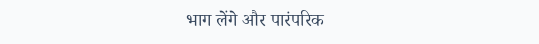भाग लेंगे और पारंपरिक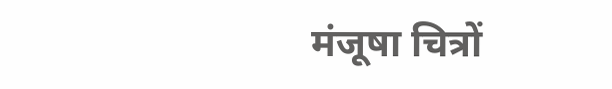मंजूषा चित्रों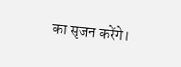का सृजन करेंगे।